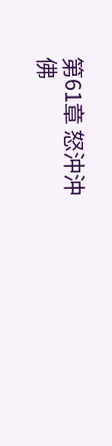第61章 怒沖沖
佛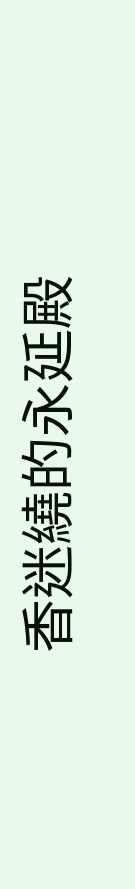香迷繞的永延殿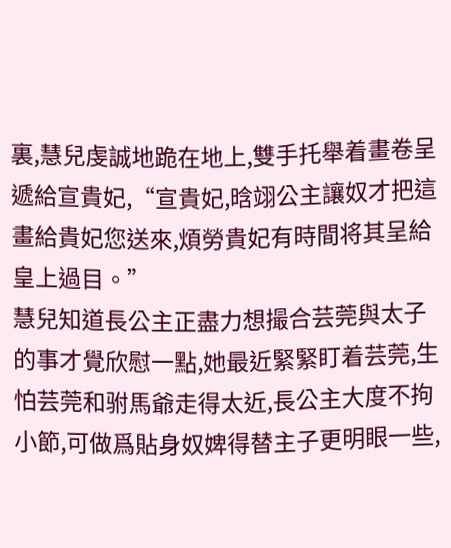裏,慧兒虔誠地跪在地上,雙手托舉着畫卷呈遞給宣貴妃,“宣貴妃,晗翊公主讓奴才把這畫給貴妃您送來,煩勞貴妃有時間将其呈給皇上過目。”
慧兒知道長公主正盡力想撮合芸莞與太子的事才覺欣慰一點,她最近緊緊盯着芸莞,生怕芸莞和驸馬爺走得太近,長公主大度不拘小節,可做爲貼身奴婢得替主子更明眼一些,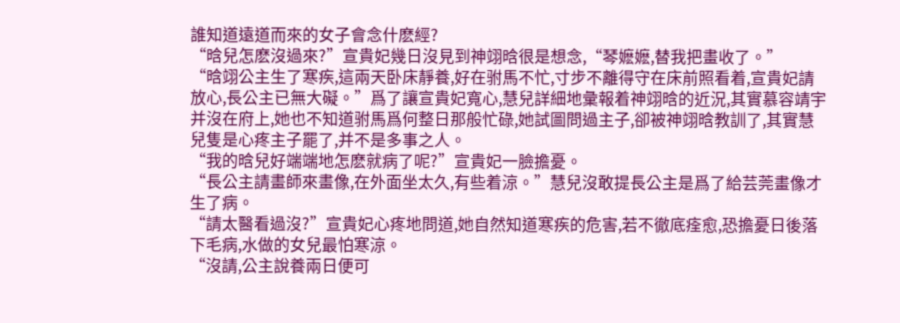誰知道遠道而來的女子會念什麽經?
“晗兒怎麽沒過來?”宣貴妃幾日沒見到神翊晗很是想念,“琴嬷嬷,替我把畫收了。”
“晗翊公主生了寒疾,這兩天卧床靜養,好在驸馬不忙,寸步不離得守在床前照看着,宣貴妃請放心,長公主已無大礙。”爲了讓宣貴妃寬心,慧兒詳細地彙報着神翊晗的近況,其實慕容靖宇并沒在府上,她也不知道驸馬爲何整日那般忙碌,她試圖問過主子,卻被神翊晗教訓了,其實慧兒隻是心疼主子罷了,并不是多事之人。
“我的晗兒好端端地怎麽就病了呢?”宣貴妃一臉擔憂。
“長公主請畫師來畫像,在外面坐太久,有些着涼。”慧兒沒敢提長公主是爲了給芸莞畫像才生了病。
“請太醫看過沒?”宣貴妃心疼地問道,她自然知道寒疾的危害,若不徹底痊愈,恐擔憂日後落下毛病,水做的女兒最怕寒涼。
“沒請,公主說養兩日便可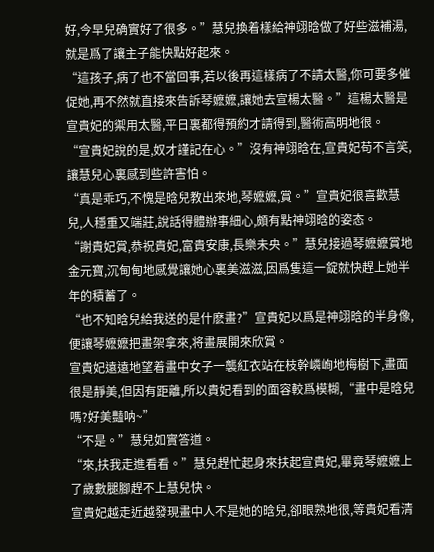好,今早兒确實好了很多。”慧兒換着樣給神翊晗做了好些滋補湯,就是爲了讓主子能快點好起來。
“這孩子,病了也不當回事,若以後再這樣病了不請太醫,你可要多催促她,再不然就直接來告訴琴嬷嬷,讓她去宣楊太醫。”這楊太醫是宣貴妃的禦用太醫,平日裏都得預約才請得到,醫術高明地很。
“宣貴妃說的是,奴才謹記在心。”沒有神翊晗在,宣貴妃苟不言笑,讓慧兒心裏感到些許害怕。
“真是乖巧,不愧是晗兒教出來地,琴嬷嬷,賞。”宣貴妃很喜歡慧兒,人穩重又端莊,說話得體辦事細心,頗有點神翊晗的姿态。
“謝貴妃賞,恭祝貴妃,富貴安康,長樂未央。”慧兒接過琴嬷嬷賞地金元寶,沉甸甸地感覺讓她心裏美滋滋,因爲隻這一錠就快趕上她半年的積蓄了。
“也不知晗兒給我送的是什麽畫?”宣貴妃以爲是神翊晗的半身像,便讓琴嬷嬷把畫架拿來,将畫展開來欣賞。
宣貴妃遠遠地望着畫中女子一襲紅衣站在枝幹嶙峋地梅樹下,畫面很是靜美,但因有距離,所以貴妃看到的面容較爲模糊,“畫中是晗兒嗎?好美豔呐~”
“不是。”慧兒如實答道。
“來,扶我走進看看。”慧兒趕忙起身來扶起宣貴妃,畢竟琴嬷嬷上了歲數腿腳趕不上慧兒快。
宣貴妃越走近越發現畫中人不是她的晗兒,卻眼熟地很,等貴妃看清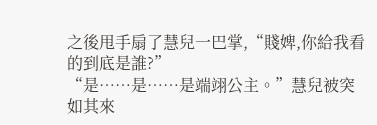之後甩手扇了慧兒一巴掌,“賤婢,你給我看的到底是誰?”
“是……是……是端翊公主。”慧兒被突如其來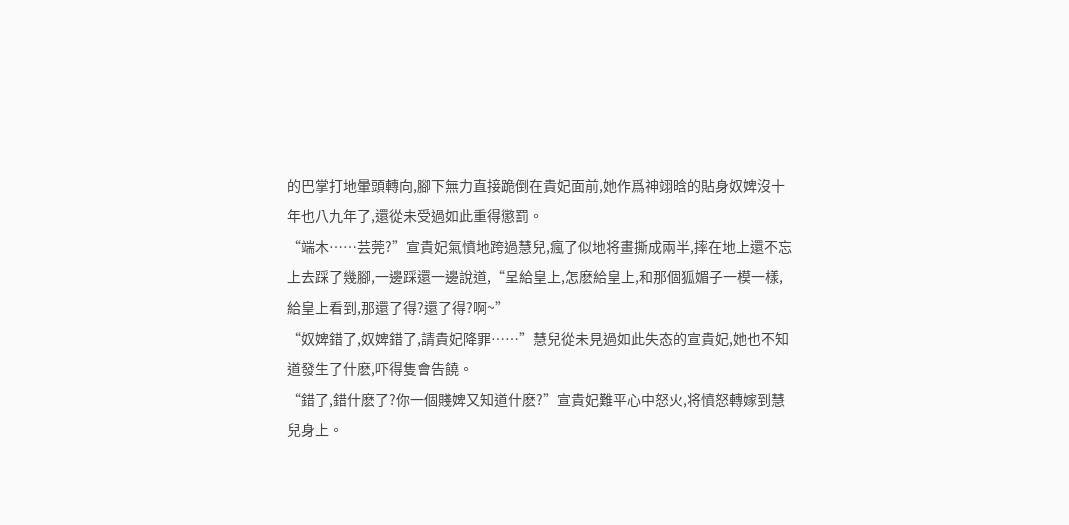的巴掌打地暈頭轉向,腳下無力直接跪倒在貴妃面前,她作爲神翊晗的貼身奴婢沒十年也八九年了,還從未受過如此重得懲罰。
“端木……芸莞?”宣貴妃氣憤地跨過慧兒,瘋了似地将畫撕成兩半,摔在地上還不忘上去踩了幾腳,一邊踩還一邊說道,“呈給皇上,怎麽給皇上,和那個狐媚子一模一樣,給皇上看到,那還了得?還了得?啊~”
“奴婢錯了,奴婢錯了,請貴妃降罪……”慧兒從未見過如此失态的宣貴妃,她也不知道發生了什麽,吓得隻會告饒。
“錯了,錯什麽了?你一個賤婢又知道什麽?”宣貴妃難平心中怒火,将憤怒轉嫁到慧兒身上。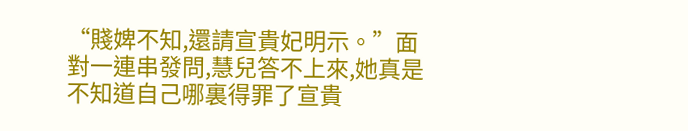“賤婢不知,還請宣貴妃明示。”面對一連串發問,慧兒答不上來,她真是不知道自己哪裏得罪了宣貴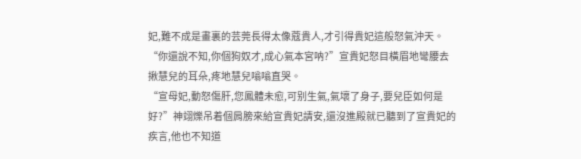妃,難不成是畫裏的芸莞長得太像蔻貴人,才引得貴妃這般怒氣沖天。
“你還說不知,你個狗奴才,成心氣本宮呐?”宣貴妃怒目橫眉地彎腰去揪慧兒的耳朵,疼地慧兒嗡嗡直哭。
“宣母妃,動怒傷肝,您鳳體未愈,可别生氣,氣壞了身子,要兒臣如何是好?”神翊爍吊着個肩膀來給宣貴妃請安,還沒進殿就已聽到了宣貴妃的疾言,他也不知道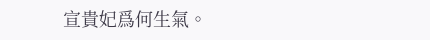宣貴妃爲何生氣。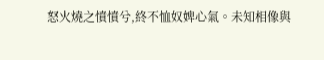怒火燒之憤憤兮,終不恤奴婢心氣。未知相像與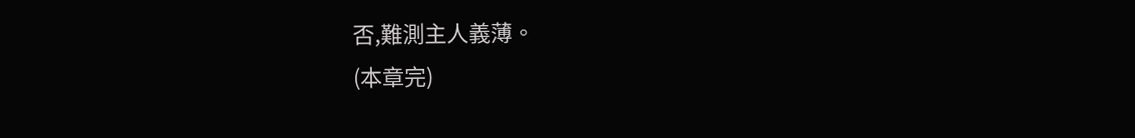否,難測主人義薄。
(本章完)